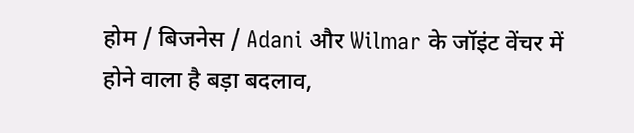होम / बिजनेस / Adani और Wilmar के जॉइंट वेंचर में होने वाला है बड़ा बदलाव,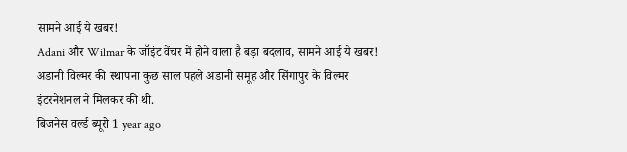सामने आई ये खबर!
Adani और Wilmar के जॉइंट वेंचर में होने वाला है बड़ा बदलाव, सामने आई ये खबर!
अडानी विल्मर की स्थापना कुछ साल पहले अडानी समूह और सिंगापुर के विल्मर इंटरनेशनल ने मिलकर की थी.
बिजनेस वर्ल्ड ब्यूरो 1 year ago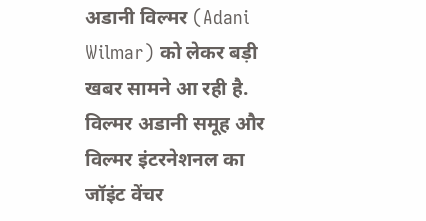अडानी विल्मर (Adani Wilmar) को लेकर बड़ी खबर सामने आ रही है. विल्मर अडानी समूह और विल्मर इंटरनेशनल का जॉइंट वेंचर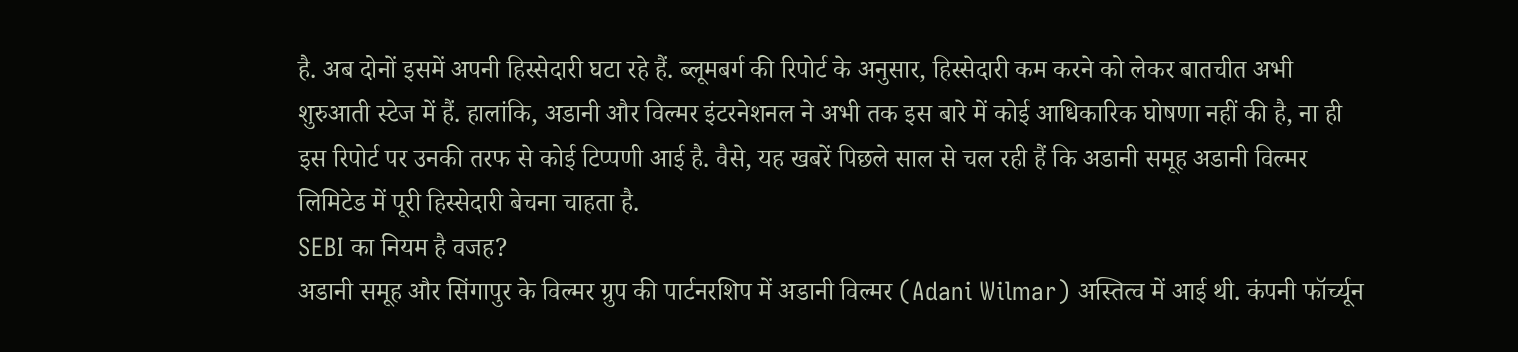है. अब दोनों इसमें अपनी हिस्सेदारी घटा रहे हैं. ब्लूमबर्ग की रिपोर्ट के अनुसार, हिस्सेदारी कम करने को लेकर बातचीत अभी शुरुआती स्टेज में हैं. हालांकि, अडानी और विल्मर इंटरनेशनल ने अभी तक इस बारे में कोई आधिकारिक घोषणा नहीं की है, ना ही इस रिपोर्ट पर उनकी तरफ से कोई टिप्पणी आई है. वैसे, यह खबरें पिछले साल से चल रही हैं कि अडानी समूह अडानी विल्मर लिमिटेड में पूरी हिस्सेदारी बेचना चाहता है.
SEBI का नियम है वजह?
अडानी समूह और सिंगापुर के विल्मर ग्रुप की पार्टनरशिप में अडानी विल्मर (Adani Wilmar) अस्तित्व में आई थी. कंपनी फॉर्च्यून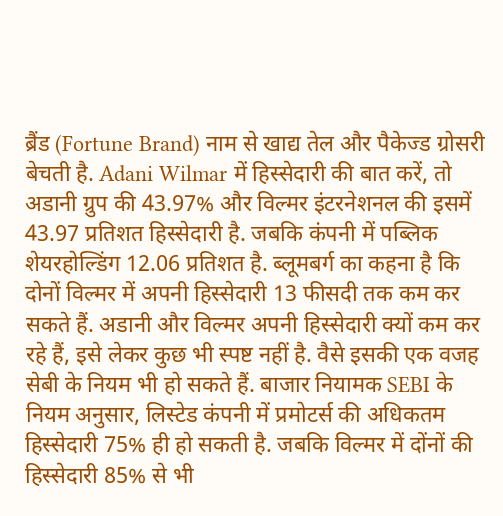ब्रैंड (Fortune Brand) नाम से खाद्य तेल और पैकेज्ड ग्रोसरी बेचती है. Adani Wilmar में हिस्सेदारी की बात करें, तो अडानी ग्रुप की 43.97% और विल्मर इंटरनेशनल की इसमें 43.97 प्रतिशत हिस्सेदारी है. जबकि कंपनी में पब्लिक शेयरहोल्डिंग 12.06 प्रतिशत है. ब्लूमबर्ग का कहना है कि दोनों विल्मर में अपनी हिस्सेदारी 13 फीसदी तक कम कर सकते हैं. अडानी और विल्मर अपनी हिस्सेदारी क्यों कम कर रहे हैं, इसे लेकर कुछ भी स्पष्ट नहीं है. वैसे इसकी एक वजह सेबी के नियम भी हो सकते हैं. बाजार नियामक SEBI के नियम अनुसार, लिस्टेड कंपनी में प्रमोटर्स की अधिकतम हिस्सेदारी 75% ही हो सकती है. जबकि विल्मर में दोंनों की हिस्सेदारी 85% से भी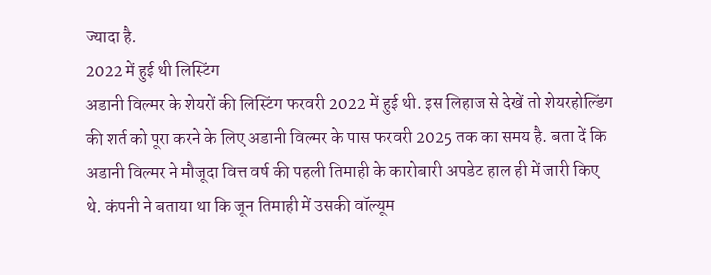ज्यादा है.
2022 में हुई थी लिस्टिंग
अडानी विल्मर के शेयरों की लिस्टिंग फरवरी 2022 में हुई थी. इस लिहाज से देखें तो शेयरहोल्डिंग की शर्त को पूरा करने के लिए अडानी विल्मर के पास फरवरी 2025 तक का समय है. बता दें कि अडानी विल्मर ने मौजूदा वित्त वर्ष की पहली तिमाही के कारोबारी अपडेट हाल ही में जारी किए थे. कंपनी ने बताया था कि जून तिमाही में उसकी वॉल्यूम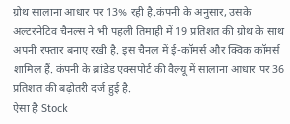ग्रोथ सालाना आधार पर 13% रही है.कंपनी के अनुसार, उसके अल्टरनेटिव चैनल्स ने भी पहली तिमाही में 19 प्रतिशत की ग्रोथ के साथ अपनी रफ्तार बनाए रखी है. इस चैनल में ई-कॉमर्स और क्विक कॉमर्स शामिल हैं. कंपनी के ब्रांडेड एक्सपोर्ट की वैल्यू में सालाना आधार पर 36 प्रतिशत की बढ़ोतरी दर्ज हुई है.
ऐसा है Stock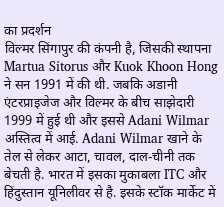का प्रदर्शन
विल्मर सिंगापुर की कंपनी है, जिसकी स्थापना Martua Sitorus और Kuok Khoon Hong ने सन 1991 में की थी. जबकि अडानी एंटरप्राइजेज और विल्मर के बीच साझेदारी 1999 में हुई थी और इससे Adani Wilmar अस्तित्व में आई. Adani Wilmar खाने के तेल से लेकर आटा, चावल, दाल-चीनी तक बेचती है. भारत में इसका मुकाबला ITC और हिंदुस्तान यूनिलीवर से है. इसके स्टॉक मार्केट में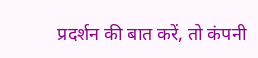प्रदर्शन की बात करें, तो कंपनी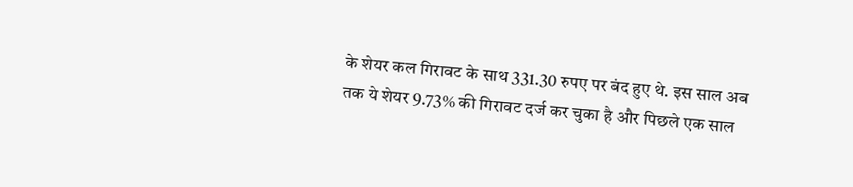के शेयर कल गिरावट के साथ 331.30 रुपए पर बंद हुए थे. इस साल अब तक ये शेयर 9.73% की गिरावट दर्ज कर चुका है और पिछले एक साल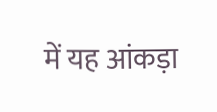में यह आंकड़ा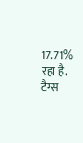17.71% रहा है.
टैग्स